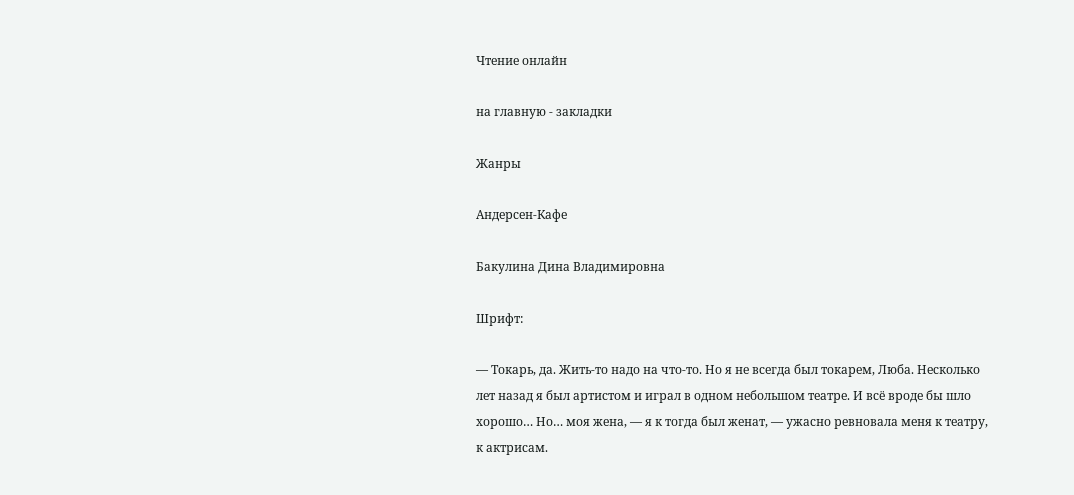Чтение онлайн

на главную - закладки

Жанры

Андерсен-Кафе

Бакулина Дина Владимировна

Шрифт:

— Токарь, да. Жить-то надо на что-то. Но я не всегда был токарем, Люба. Несколько лет назад я был артистом и играл в одном небольшом театре. И всё вроде бы шло хорошо… Но… моя жена, — я к тогда был женат, — ужасно ревновала меня к театру, к актрисам.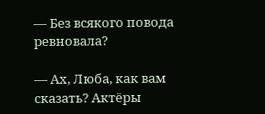— Без всякого повода ревновала?

— Ах, Люба, как вам сказать? Актёры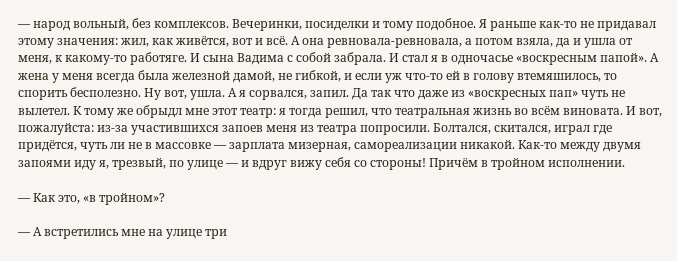— народ вольный, без комплексов. Вечеринки, посиделки и тому подобное. Я раньше как-то не придавал этому значения: жил, как живётся, вот и всё. А она ревновала-ревновала, а потом взяла, да и ушла от меня, к какому-то работяге. И сына Вадима с собой забрала. И стал я в одночасье «воскресным папой». А жена у меня всегда была железной дамой, не гибкой, и если уж что-то ей в голову втемяшилось, то спорить бесполезно. Ну вот, ушла. А я сорвался, запил. Да так что даже из «воскресных пап» чуть не вылетел. К тому же обрыдл мне этот театр: я тогда решил, что театральная жизнь во всём виновата. И вот, пожалуйста: из-за участившихся запоев меня из театра попросили. Болтался, скитался, играл где придётся, чуть ли не в массовке — зарплата мизерная, самореализации никакой. Как-то между двумя запоями иду я, трезвый, по улице — и вдруг вижу себя со стороны! Причём в тройном исполнении.

— Как это, «в тройном»?

— А встретились мне на улице три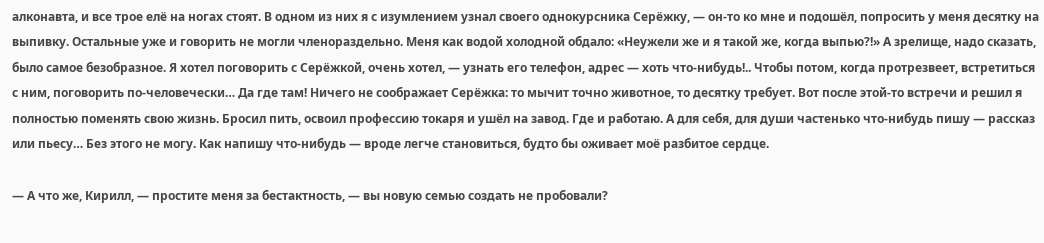алконавта, и все трое елё на ногах стоят. В одном из них я с изумлением узнал своего однокурсника Серёжку, — он-то ко мне и подошёл, попросить у меня десятку на выпивку. Остальные уже и говорить не могли членораздельно. Меня как водой холодной обдало: «Неужели же и я такой же, когда выпью?!» А зрелище, надо сказать, было самое безобразное. Я хотел поговорить с Серёжкой, очень хотел, — узнать его телефон, адрес — хоть что-нибудь!.. Чтобы потом, когда протрезвеет, встретиться с ним, поговорить по-человечески… Да где там! Ничего не соображает Серёжка: то мычит точно животное, то десятку требует. Вот после этой-то встречи и решил я полностью поменять свою жизнь. Бросил пить, освоил профессию токаря и ушёл на завод. Где и работаю. А для себя, для души частенько что-нибудь пишу — рассказ или пьесу… Без этого не могу. Как напишу что-нибудь — вроде легче становиться, будто бы оживает моё разбитое сердце.

— А что же, Кирилл, — простите меня за бестактность, — вы новую семью создать не пробовали?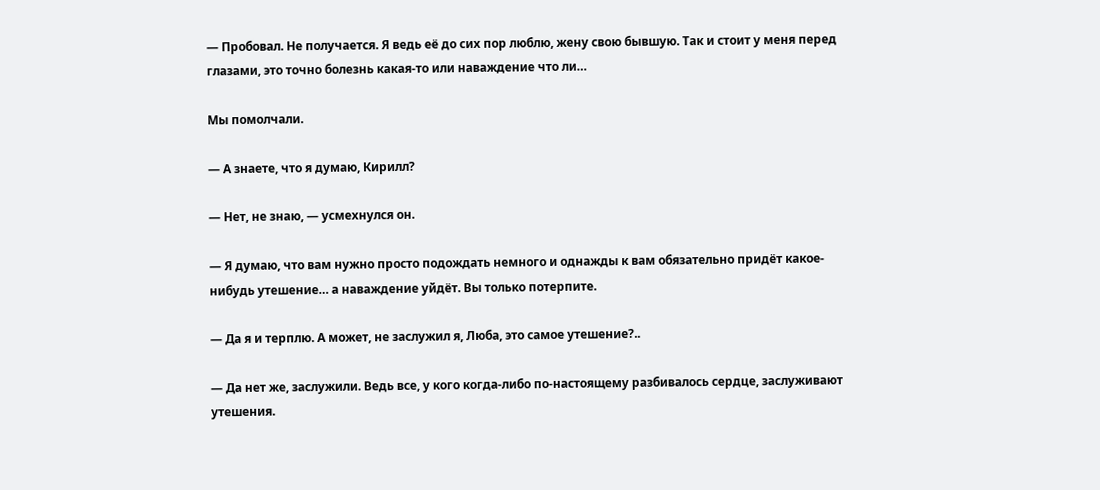— Пробовал. Не получается. Я ведь её до сих пор люблю, жену свою бывшую. Так и стоит у меня перед глазами, это точно болезнь какая-то или наваждение что ли…

Мы помолчали.

— А знаете, что я думаю, Кирилл?

— Нет, не знаю, — усмехнулся он.

— Я думаю, что вам нужно просто подождать немного и однажды к вам обязательно придёт какое-нибудь утешение… а наваждение уйдёт. Вы только потерпите.

— Да я и терплю. А может, не заслужил я, Люба, это самое утешение?..

— Да нет же, заслужили. Ведь все, у кого когда-либо по-настоящему разбивалось сердце, заслуживают утешения.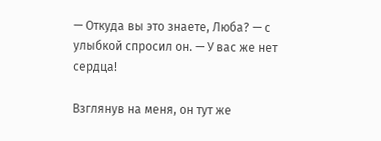— Откуда вы это знаете, Люба? — с улыбкой спросил он. — У вас же нет сердца!

Взглянув на меня, он тут же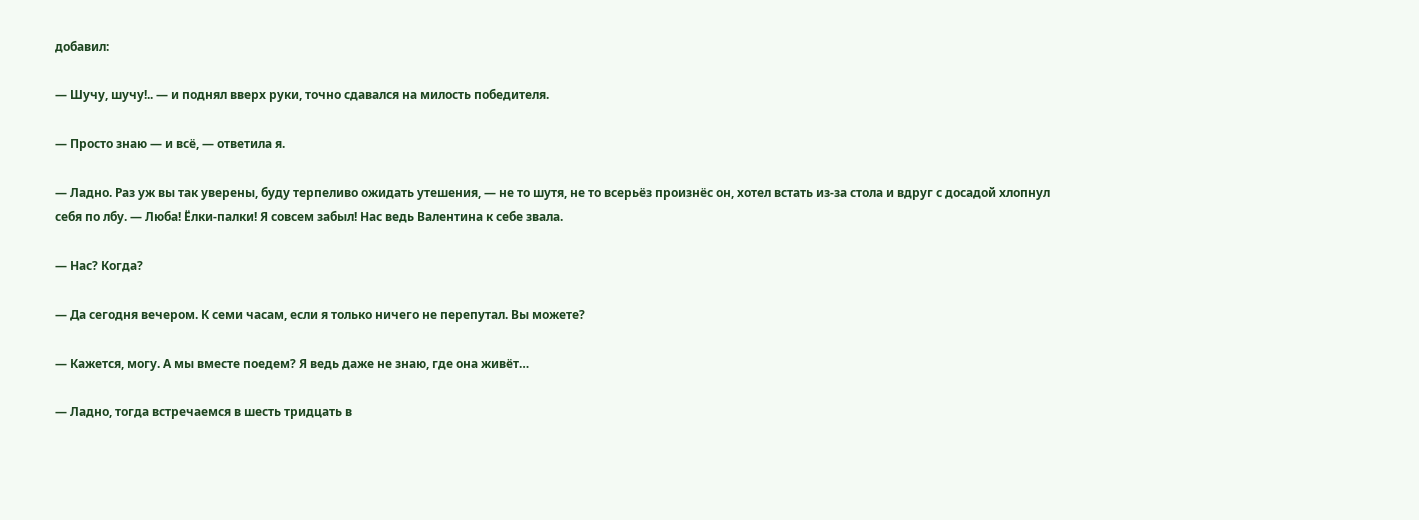добавил:

— Шучу, шучу!.. — и поднял вверх руки, точно сдавался на милость победителя.

— Просто знаю — и всё, — ответила я.

— Ладно. Раз уж вы так уверены, буду терпеливо ожидать утешения, — не то шутя, не то всерьёз произнёс он, хотел встать из-за стола и вдруг с досадой хлопнул себя по лбу. — Люба! Ёлки-палки! Я совсем забыл! Нас ведь Валентина к себе звала.

— Нас? Когда?

— Да сегодня вечером. К семи часам, если я только ничего не перепутал. Вы можете?

— Кажется, могу. А мы вместе поедем? Я ведь даже не знаю, где она живёт…

— Ладно, тогда встречаемся в шесть тридцать в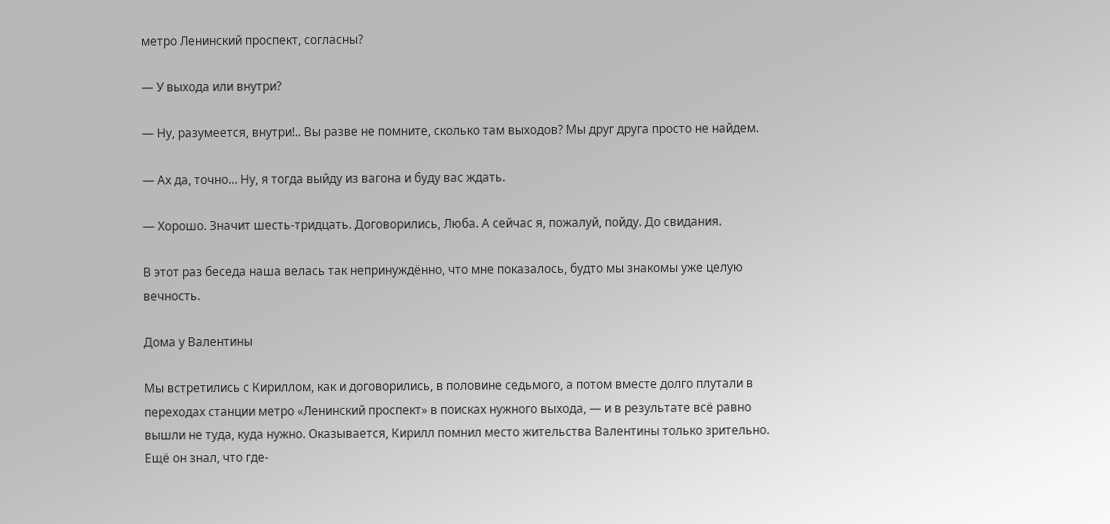метро Ленинский проспект, согласны?

— У выхода или внутри?

— Ну, разумеется, внутри!.. Вы разве не помните, сколько там выходов? Мы друг друга просто не найдем.

— Ах да, точно… Ну, я тогда выйду из вагона и буду вас ждать.

— Хорошо. Значит шесть-тридцать. Договорились, Люба. А сейчас я, пожалуй, пойду. До свидания.

В этот раз беседа наша велась так непринуждённо, что мне показалось, будто мы знакомы уже целую вечность.

Дома у Валентины

Мы встретились с Кириллом, как и договорились, в половине седьмого, а потом вместе долго плутали в переходах станции метро «Ленинский проспект» в поисках нужного выхода, — и в результате всё равно вышли не туда, куда нужно. Оказывается, Кирилл помнил место жительства Валентины только зрительно. Ещё он знал, что где-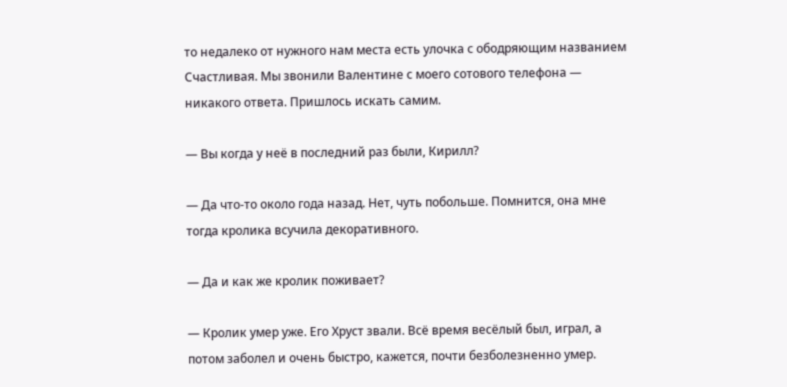то недалеко от нужного нам места есть улочка с ободряющим названием Счастливая. Мы звонили Валентине с моего сотового телефона — никакого ответа. Пришлось искать самим.

— Вы когда у неё в последний раз были, Кирилл?

— Да что-то около года назад. Нет, чуть побольше. Помнится, она мне тогда кролика всучила декоративного.

— Да и как же кролик поживает?

— Кролик умер уже. Его Хруст звали. Всё время весёлый был, играл, а потом заболел и очень быстро, кажется, почти безболезненно умер.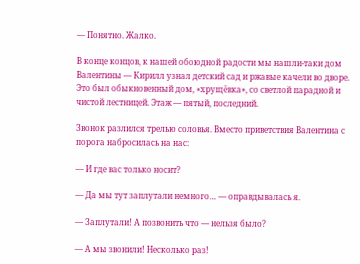— Понятно. Жалко.

В конце концов, к нашей обоюдной радости мы нашли-таки дом Валентины — Кирилл узнал детский сад и ржавые качели во дворе. Это был обыкновенный дом, «хрущёвка», со светлой парадной и чистой лестницей. Этаж — пятый, последний.

Звонок разлился трелью соловья. Вместо приветствия Валентина с порога набросилась на нас:

— И где вас только носит?

— Да мы тут заплутали немного… — оправдывалась я.

— Заплутали! А позвонить что — нельзя было?

— А мы звонили! Несколько раз!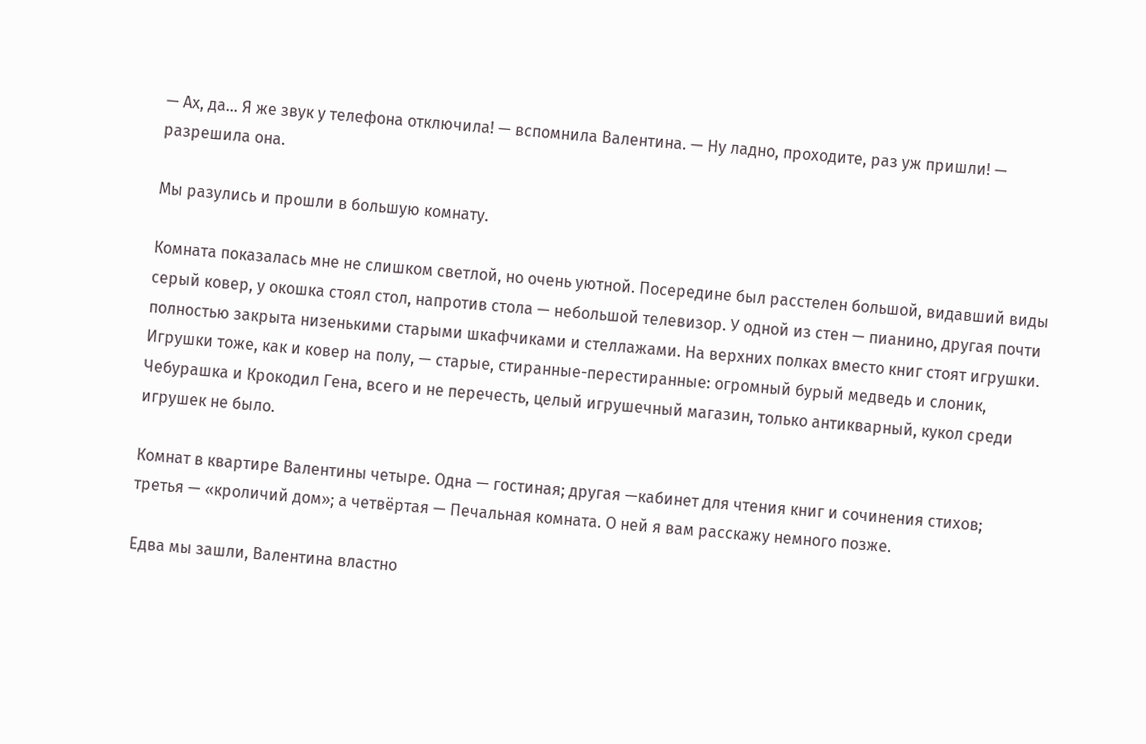— Ах, да… Я же звук у телефона отключила! — вспомнила Валентина. — Ну ладно, проходите, раз уж пришли! — разрешила она.

Мы разулись и прошли в большую комнату.

Комната показалась мне не слишком светлой, но очень уютной. Посередине был расстелен большой, видавший виды серый ковер, у окошка стоял стол, напротив стола — небольшой телевизор. У одной из стен — пианино, другая почти полностью закрыта низенькими старыми шкафчиками и стеллажами. На верхних полках вместо книг стоят игрушки. Игрушки тоже, как и ковер на полу, — старые, стиранные-перестиранные: огромный бурый медведь и слоник, Чебурашка и Крокодил Гена, всего и не перечесть, целый игрушечный магазин, только антикварный, кукол среди игрушек не было.

Комнат в квартире Валентины четыре. Одна — гостиная; другая —кабинет для чтения книг и сочинения стихов; третья — «кроличий дом»; а четвёртая — Печальная комната. О ней я вам расскажу немного позже.

Едва мы зашли, Валентина властно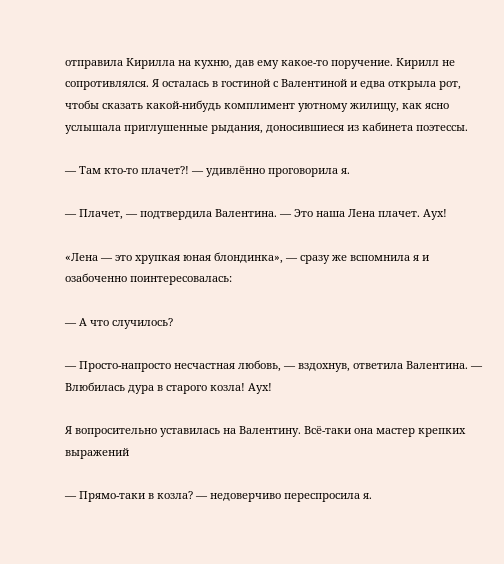отправила Кирилла на кухню, дав ему какое-то поручение. Кирилл не сопротивлялся. Я осталась в гостиной с Валентиной и едва открыла рот, чтобы сказать какой-нибудь комплимент уютному жилищу, как ясно услышала приглушенные рыдания, доносившиеся из кабинета поэтессы.

— Там кто-то плачет?! — удивлённо проговорила я.

— Плачет, — подтвердила Валентина. — Это наша Лена плачет. Аух!

«Лена — это хрупкая юная блондинка», — сразу же вспомнила я и озабоченно поинтересовалась:

— А что случилось?

— Просто-напросто несчастная любовь, — вздохнув, ответила Валентина. — Влюбилась дура в старого козла! Аух!

Я вопросительно уставилась на Валентину. Всё-таки она мастер крепких выражений

— Прямо-таки в козла? — недоверчиво переспросила я.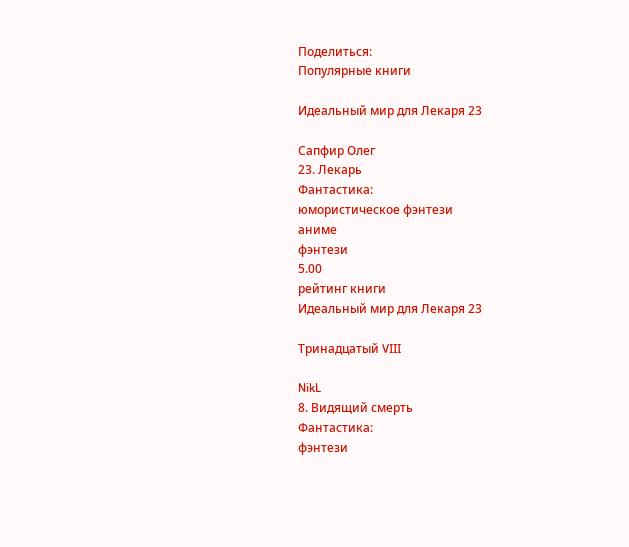Поделиться:
Популярные книги

Идеальный мир для Лекаря 23

Сапфир Олег
23. Лекарь
Фантастика:
юмористическое фэнтези
аниме
фэнтези
5.00
рейтинг книги
Идеальный мир для Лекаря 23

Тринадцатый VIII

NikL
8. Видящий смерть
Фантастика:
фэнтези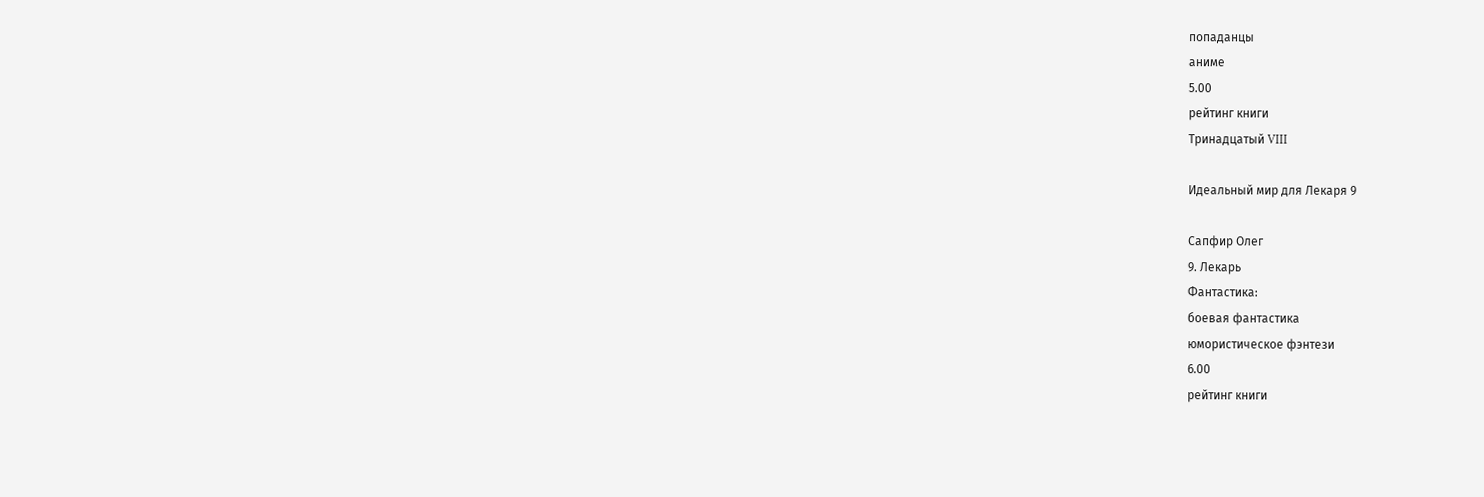попаданцы
аниме
5.00
рейтинг книги
Тринадцатый VIII

Идеальный мир для Лекаря 9

Сапфир Олег
9. Лекарь
Фантастика:
боевая фантастика
юмористическое фэнтези
6.00
рейтинг книги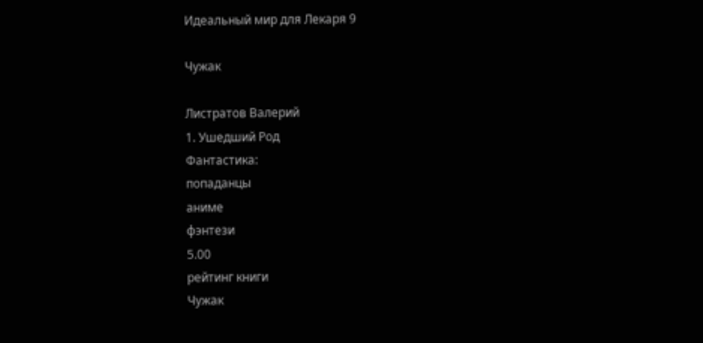Идеальный мир для Лекаря 9

Чужак

Листратов Валерий
1. Ушедший Род
Фантастика:
попаданцы
аниме
фэнтези
5.00
рейтинг книги
Чужак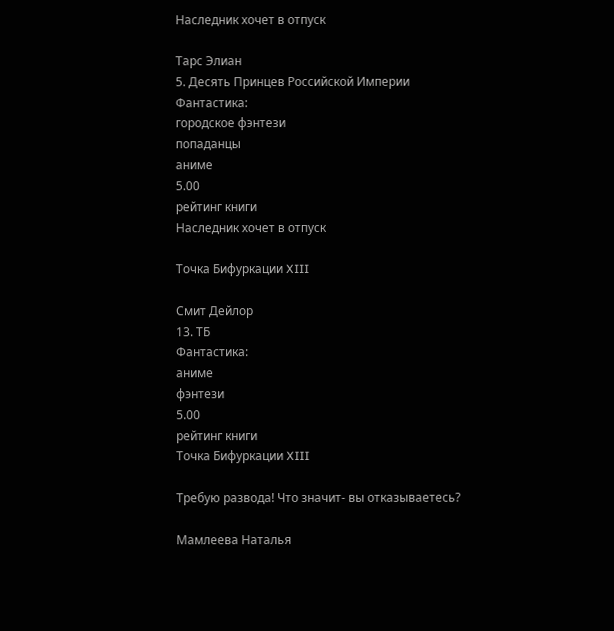Наследник хочет в отпуск

Тарс Элиан
5. Десять Принцев Российской Империи
Фантастика:
городское фэнтези
попаданцы
аниме
5.00
рейтинг книги
Наследник хочет в отпуск

Точка Бифуркации XIII

Смит Дейлор
13. ТБ
Фантастика:
аниме
фэнтези
5.00
рейтинг книги
Точка Бифуркации XIII

Требую развода! Что значит- вы отказываетесь?

Мамлеева Наталья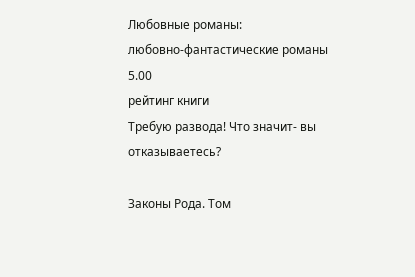Любовные романы:
любовно-фантастические романы
5.00
рейтинг книги
Требую развода! Что значит- вы отказываетесь?

Законы Рода. Том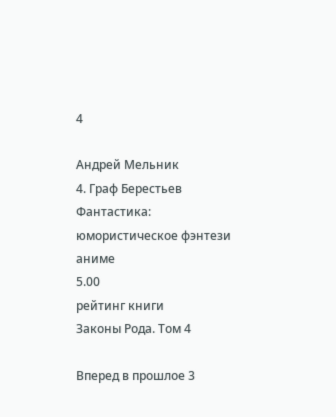4

Андрей Мельник
4. Граф Берестьев
Фантастика:
юмористическое фэнтези
аниме
5.00
рейтинг книги
Законы Рода. Том 4

Вперед в прошлое 3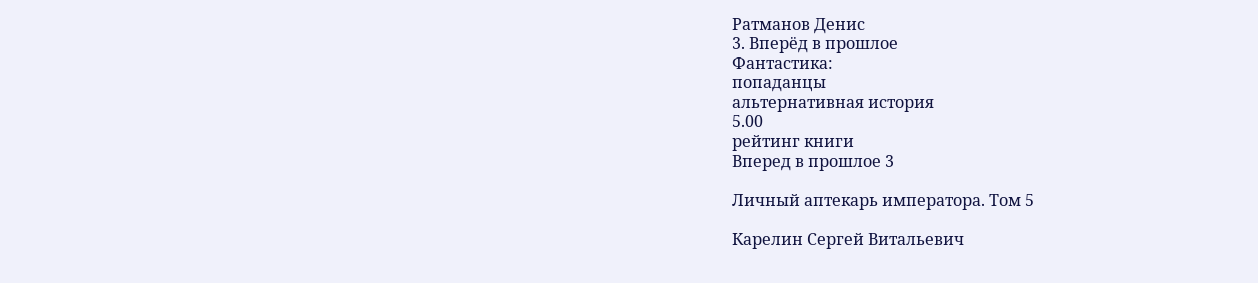Ратманов Денис
3. Вперёд в прошлое
Фантастика:
попаданцы
альтернативная история
5.00
рейтинг книги
Вперед в прошлое 3

Личный аптекарь императора. Том 5

Карелин Сергей Витальевич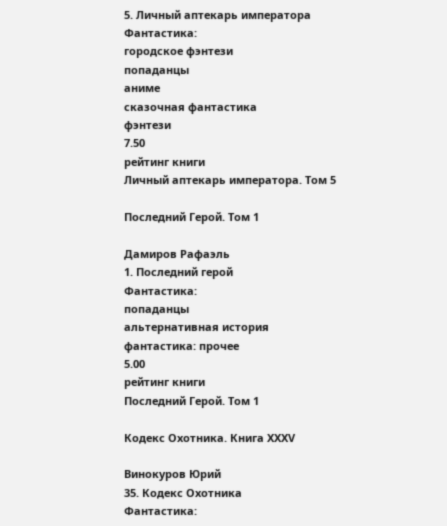5. Личный аптекарь императора
Фантастика:
городское фэнтези
попаданцы
аниме
сказочная фантастика
фэнтези
7.50
рейтинг книги
Личный аптекарь императора. Том 5

Последний Герой. Том 1

Дамиров Рафаэль
1. Последний герой
Фантастика:
попаданцы
альтернативная история
фантастика: прочее
5.00
рейтинг книги
Последний Герой. Том 1

Кодекс Охотника. Книга XXXV

Винокуров Юрий
35. Кодекс Охотника
Фантастика: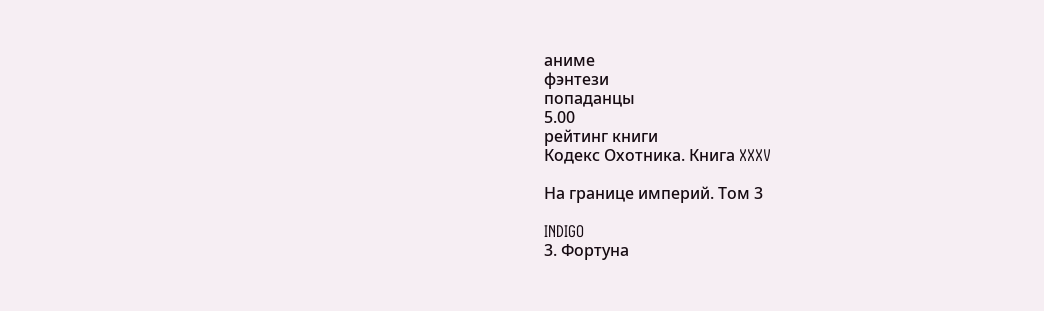аниме
фэнтези
попаданцы
5.00
рейтинг книги
Кодекс Охотника. Книга XXXV

На границе империй. Том 3

INDIGO
3. Фортуна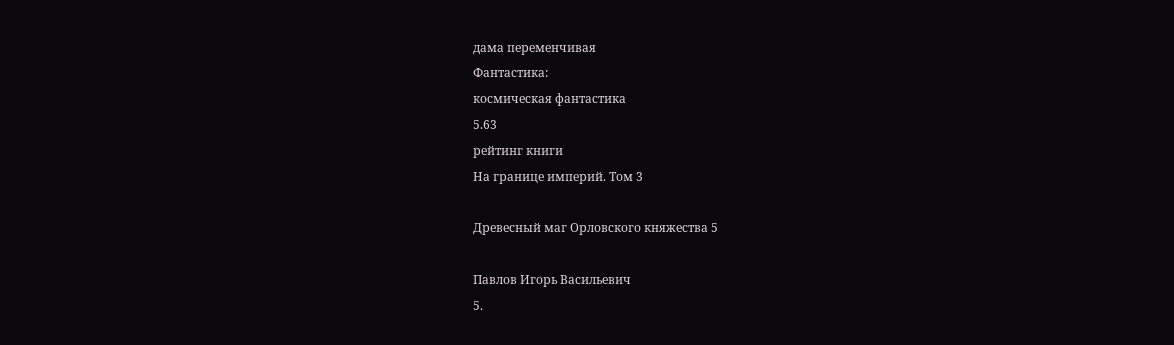дама переменчивая
Фантастика:
космическая фантастика
5.63
рейтинг книги
На границе империй. Том 3

Древесный маг Орловского княжества 5

Павлов Игорь Васильевич
5.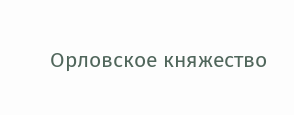Орловское княжество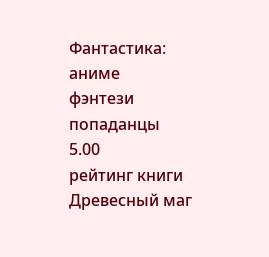Фантастика:
аниме
фэнтези
попаданцы
5.00
рейтинг книги
Древесный маг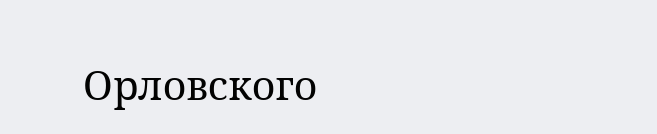Орловского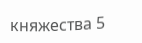княжества 5